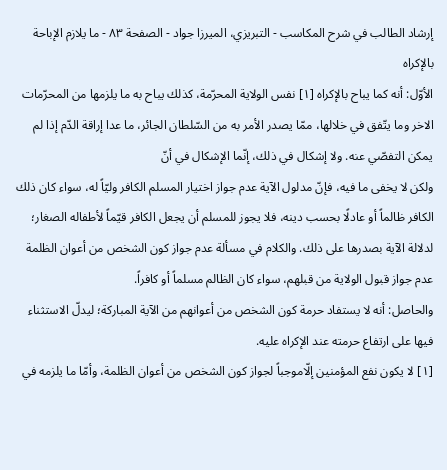إرشاد الطالب في شرح المكاسب - التبريزي، الميرزا جواد - الصفحة ٨٣ - ما يلازم الإباحة بالإكراه
الأوّل: أنه كما يباح بالإكراه [١] نفس الولاية المحرّمة، كذلك يباح به ما يلزمها من المحرّمات الاخر وما يتّفق في خلالها، ممّا يصدر الأمر به من السّلطان الجائر، ما عدا إراقة الدّم إذا لم يمكن التفصّي عنه. ولا إشكال في ذلك، إنّما الإشكال في أنّ
ولكن لا يخفى ما فيه، فإنّ مدلول الآية عدم جواز اختيار المسلم الكافر وليّاً له، سواء كان ذلك الكافر ظالماً أو عادلًا بحسب دينه، فلا يجوز للمسلم أن يجعل الكافر قيّماً لأطفاله الصغار؛ لدلالة الآية بصدرها على ذلك. والكلام في مسألة عدم جواز كون الشخص من أعوان الظلمة عدم جواز قبول الولاية من قبلهم، سواء كان الظالم مسلماً أو كافراً.
والحاصل: أنه لا يستفاد حرمة كون الشخص من أعوانهم من الآية المباركة؛ ليدلّ الاستثناء فيها على ارتفاع حرمته عند الإكراه عليه.
[١] لا يكون نفع المؤمنين إلّاموجباً لجواز كون الشخص من أعوان الظلمة، وأمّا ما يلزمه في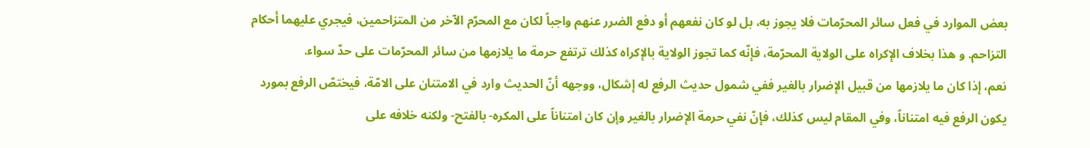بعض الموارد في فعل سائر المحرّمات فلا يجوز به، بل لو كان نفعهم أو دفع الضرر عنهم واجباً لكان مع المحرّم الآخر من المتزاحمين، فيجري عليهما أحكام التزاحم. و هذا بخلاف الإكراه على الولاية المحرّمة، فإنّه كما تجوز الولاية بالإكراه كذلك ترتفع حرمة ما يلازمها من سائر المحرّمات على حدّ سواء.
نعم، إذا كان ما يلازمها من قبيل الإضرار بالغير ففي شمول حديث الرفع له إشكال، ووجهه أنّ الحديث وارد في الامتنان على الامّة، فيختصّ الرفع بمورد يكون الرفع فيه امتناناً، وفي المقام ليس كذلك، فإنّ نفي حرمة الإضرار بالغير وإن كان امتناناً على المكره- بالفتح- ولكنه خلافه على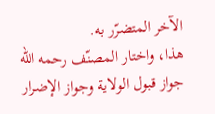الآخر المتضرّر به.
هذا، واختار المصنّف رحمه الله جواز قبول الولاية وجواز الإضرار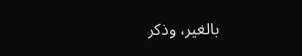بالغير، وذكر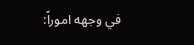في وجهه اموراً: